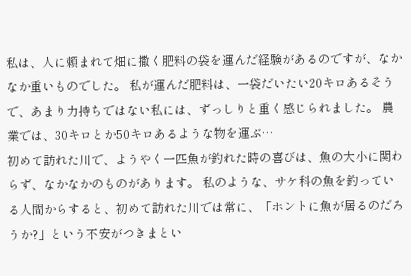私は、人に頼まれて畑に撒く肥料の袋を運んだ経験があるのですが、なかなか重いものでした。 私が運んだ肥料は、一袋だいたい20キロあるそうで、あまり力持ちではない私には、ずっしりと重く感じられました。 農業では、30キロとか50キロあるような物を運ぶ…
初めて訪れた川で、ようやく一匹魚が釣れた時の喜びは、魚の大小に関わらず、なかなかのものがあります。 私のような、サケ科の魚を釣っている人間からすると、初めて訪れた川では常に、「ホントに魚が居るのだろうか?」という不安がつきまとい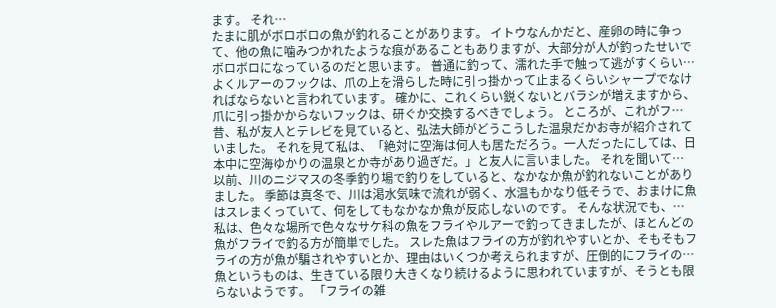ます。 それ…
たまに肌がボロボロの魚が釣れることがあります。 イトウなんかだと、産卵の時に争って、他の魚に噛みつかれたような痕があることもありますが、大部分が人が釣ったせいでボロボロになっているのだと思います。 普通に釣って、濡れた手で触って逃がすくらい…
よくルアーのフックは、爪の上を滑らした時に引っ掛かって止まるくらいシャープでなければならないと言われています。 確かに、これくらい鋭くないとバラシが増えますから、爪に引っ掛かからないフックは、研ぐか交換するべきでしょう。 ところが、これがフ…
昔、私が友人とテレビを見ていると、弘法大師がどうこうした温泉だかお寺が紹介されていました。 それを見て私は、「絶対に空海は何人も居ただろう。一人だったにしては、日本中に空海ゆかりの温泉とか寺があり過ぎだ。」と友人に言いました。 それを聞いて…
以前、川のニジマスの冬季釣り場で釣りをしていると、なかなか魚が釣れないことがありました。 季節は真冬で、川は渇水気味で流れが弱く、水温もかなり低そうで、おまけに魚はスレまくっていて、何をしてもなかなか魚が反応しないのです。 そんな状況でも、…
私は、色々な場所で色々なサケ科の魚をフライやルアーで釣ってきましたが、ほとんどの魚がフライで釣る方が簡単でした。 スレた魚はフライの方が釣れやすいとか、そもそもフライの方が魚が騙されやすいとか、理由はいくつか考えられますが、圧倒的にフライの…
魚というものは、生きている限り大きくなり続けるように思われていますが、そうとも限らないようです。 「フライの雑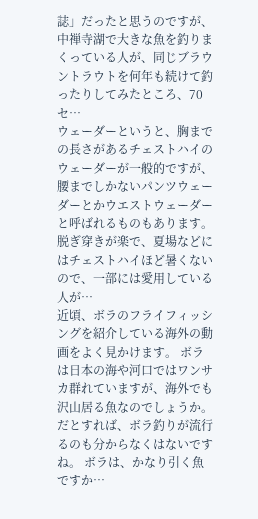誌」だったと思うのですが、中禅寺湖で大きな魚を釣りまくっている人が、同じブラウントラウトを何年も続けて釣ったりしてみたところ、70セ…
ウェーダーというと、胸までの長さがあるチェストハイのウェーダーが一般的ですが、腰までしかないパンツウェーダーとかウエストウェーダーと呼ばれるものもあります。 脱ぎ穿きが楽で、夏場などにはチェストハイほど暑くないので、一部には愛用している人が…
近頃、ボラのフライフィッシングを紹介している海外の動画をよく見かけます。 ボラは日本の海や河口ではワンサカ群れていますが、海外でも沢山居る魚なのでしょうか。 だとすれば、ボラ釣りが流行るのも分からなくはないですね。 ボラは、かなり引く魚ですか…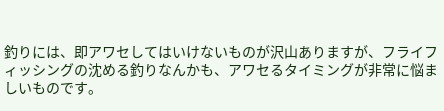釣りには、即アワセしてはいけないものが沢山ありますが、フライフィッシングの沈める釣りなんかも、アワセるタイミングが非常に悩ましいものです。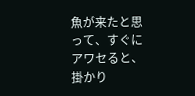魚が来たと思って、すぐにアワセると、掛かり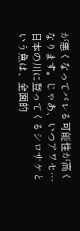が悪くなってバレる可能性が高くなります。じゃあ、いつアワセ…
日本の川に登ってくるシロサケという魚は、全面的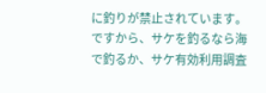に釣りが禁止されています。 ですから、サケを釣るなら海で釣るか、サケ有効利用調査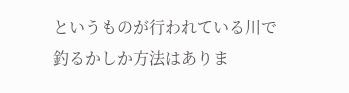というものが行われている川で釣るかしか方法はありま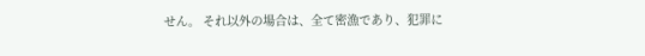せん。 それ以外の場合は、全て密漁であり、犯罪に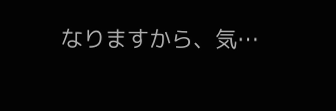なりますから、気…